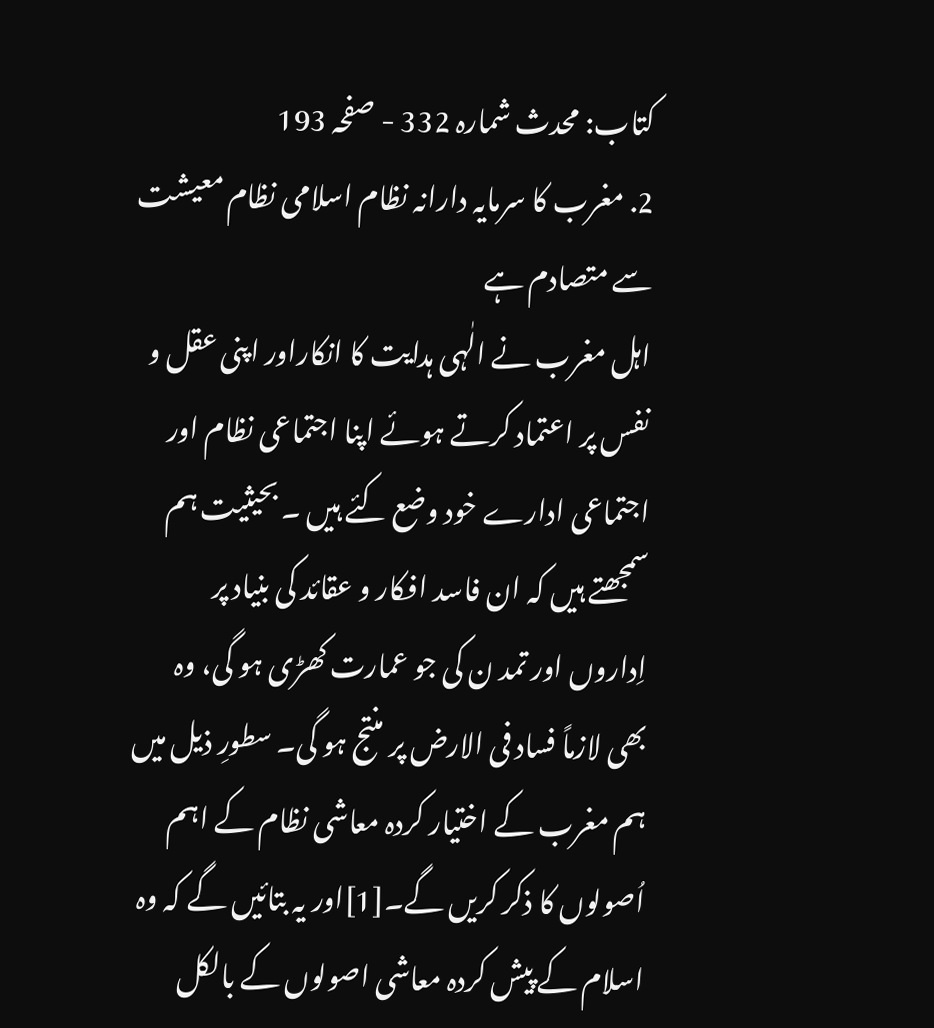کتاب: محدث شمارہ 332 - صفحہ 193
2. مغرب کا سرمایہ دارانہ نظام اسلامی نظام معیشت سے متصادم ہے
اہل مغرب نے الٰہی ہدایت کا انکاراور اپنی عقل و نفس پر اعتماد کرتے ہوئے اپنا اجتماعی نظام اور اجتماعی ادارے خود وضع کئے ہیں ۔ بحیثیت ہم سمجھتے ہیں کہ ان فاسد افکار و عقائد کی بنیاد پر اِداروں اور تمد ن کی جو عمارت کھڑی ہو گی، وہ بھی لازماً فساد فی الارض پر منتج ہو گی۔ سطورِ ذیل میں ہم مغرب کے اختیار کردہ معاشی نظام کے اہم اُصولوں کا ذکر کریں گے۔[1]اور یہ بتائیں گے کہ وہ اسلام کے پیش کردہ معاشی اصولوں کے بالکل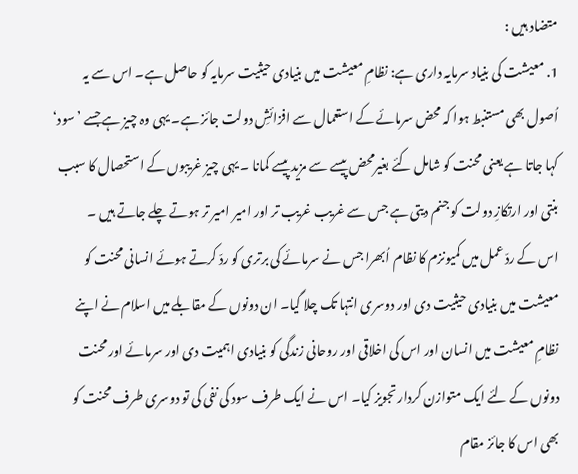متضاد ہیں :
1. معیشت کی بنیاد سرمایہ داری ہے: نظامِ معیشت میں بنیادی حیثیت سرمایہ کو حاصل ہے۔ اس سے یہ اُصول بھی مستنبط ہوا کہ محض سرمائے کے استعمال سے افزائشِ دولت جائز ہے۔ یہی وہ چیز ہے جسے ’سود‘ کہا جاتا ہے یعنی محنت کو شامل کئے بغیرمحض پیسے سے مزید پیسے کمانا ۔ یہی چیز غریبوں کے استحصال کا سبب بنتی اور ارتکازِ دولت کو جنم دیتی ہے جس سے غریب غریب تر اور امیر امیر تر ہوتے چلے جاتے ہیں ۔
اس کے ردّ عمل میں کمیونزم کا نظام اُبھرا جس نے سرمائے کی برتری کو ردّ کرتے ہوئے انسانی محنت کو معیشت میں بنیادی حیثیت دی اور دوسری انتہا تک چلا گیا۔ ان دونوں کے مقابلے میں اسلام نے اپنے نظامِ معیشت میں انسان اور اس کی اخلاقی اور روحانی زندگی کو بنیادی اہمیت دی اور سرمائے اور محنت دونوں کے لئے ایک متوازن کردار تجویز کیا۔ اس نے ایک طرف سود کی نفی کی تو دوسری طرف محنت کو بھی اس کا جائز مقام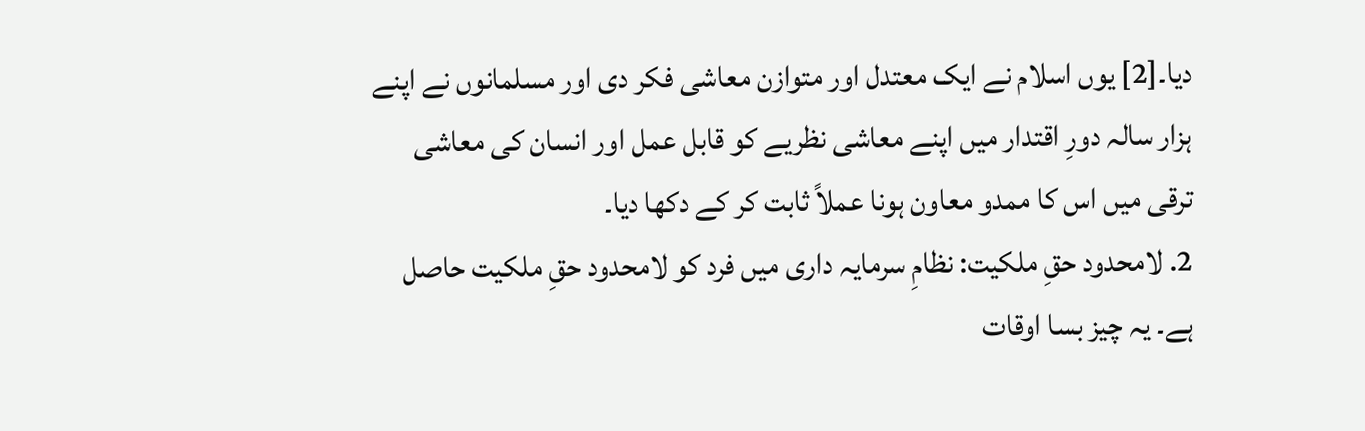دیا۔[2] یوں اسلام نے ایک معتدل اور متوازن معاشی فکر دی اور مسلمانوں نے اپنے ہزار سالہ دورِ اقتدار میں اپنے معاشی نظریے کو قابل عمل اور انسان کی معاشی ترقی میں اس کا ممدو معاون ہونا عملاً ثابت کر کے دکھا دیا۔
2. لامحدود حقِ ملکیت: نظامِ سرمایہ داری میں فرد کو لامحدود حقِ ملکیت حاصل ہے۔ یہ چیز بسا اوقات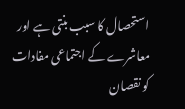استحصال کا سبب بنتی ہے اور معاشرے کے اجتماعی مفادات کو نقصان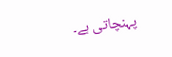پہنچاتی ہے۔